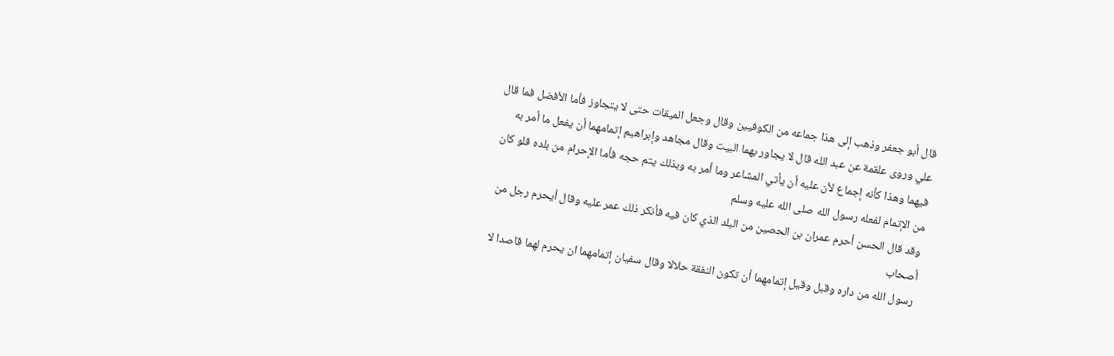قال أبو جعفر وذهب إلى هذا جماعه من الكوفيين وقال وجعل الميقات حتى لا يتجاوز فأما الأفضل فما قال علي وروى علقمة عن عبد الله قال لا يجاور بهما البيت وقال مجاهد وإبراهيم إتمامهما أن يفعل ما أمر به فيهما وهذا كأنه إجماع لأن عليه أن يأتي المشاعر وما أمر به وبذلك يتم حجه فأما الإحرام من بلده فلو كان من الإتمام لفعله رسول الله صلى الله عليه وسلم
وقد قال الحسن أحرم عمران بن الحصين من البلد الذي كان فيه فأنكر ذلك عمر عليه وقال أيحرم رجل من أصحاب
رسول الله من داره وقبل وقيل إتمامهما أن تكون النفقة حلالا وقال سفيان إتمامهما ان يحرم لهما قاصدا لا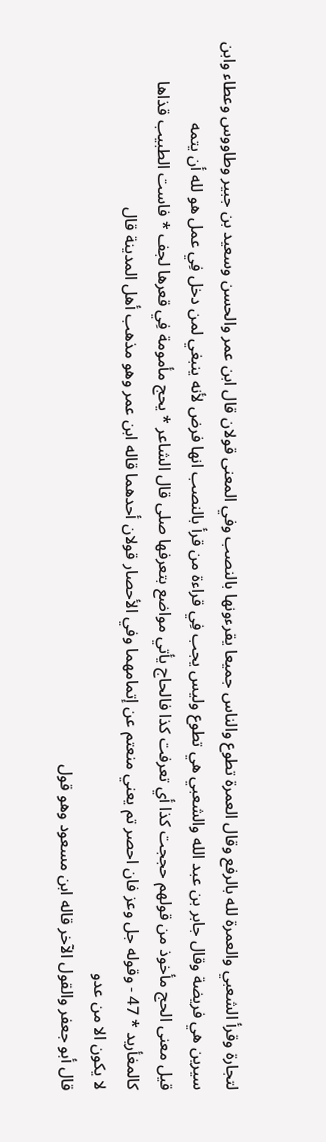لتجارة وقرأ الشعبي والعمرة لله بالرفع وقال العمرة تطوع والناس جميعا يقرءونها بالنصب وفي المعنى قولان قال ابن عمر والحسن وسعيد بن جبير وطاووس وعطاء وابن سيرين هي فريضة وقال جابر بن عبد الله والشعبي هي تطوع وليس يجب فِي قراءة من قرأ بالنصب انها فرض لأنه ينبغي لمن دخل فِي عمل هو لله أن يتمه
قيل معنى الحج مأخوذ من قولهم حججت كذا أي تعرفت كذا فالحاج يأتي مواضع بتعرفها صلى قال الشاعر * يحج مأمومة فِي قعرها لجف * فاست الطبيب قذاها كالمغأريد * 47 - وقوله جل وعز فان احصر تم يعني منعتم عن إتمامهما وفي الأحصار قولان أحدهما قاله ابن عمر وهو مذهب أهل المدينة قال
لا يكون الا من عدو
قال أبو جعفر والقول الآخر قاله ابن مسعود وهو قول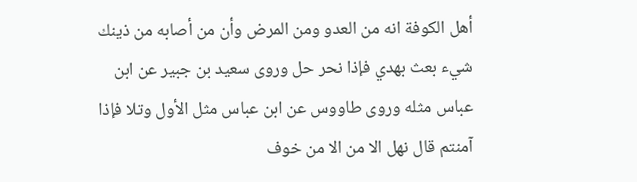أهل الكوفة انه من العدو ومن المرض وأن من أصابه من ذينك شيء بعث بهدي فإذا نحر حل وروى سعيد بن جبير عن ابن عباس مثله وروى طاووس عن ابن عباس مثل الأول وتلا فإذا آمنتم قال نهل الا من الا من خوف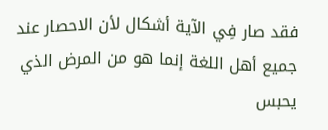فقد صار فِي الآية أشكال لأن الاحصار عند جميع أهل اللغة إنما هو من المرض الذي يحبس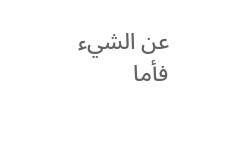عن الشيء فأما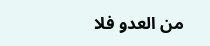من العدو فلا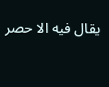يقال فيه الا حصر